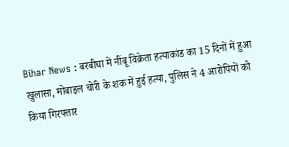Bihar News : बरबीघा में नींबू विक्रेता हत्याकांड का 15 दिनों में हुआ खुलासा, मोबाइल चोरी के शक में हुई हत्या, पुलिस ने 4 आरोपियों को किया गिरफ्तार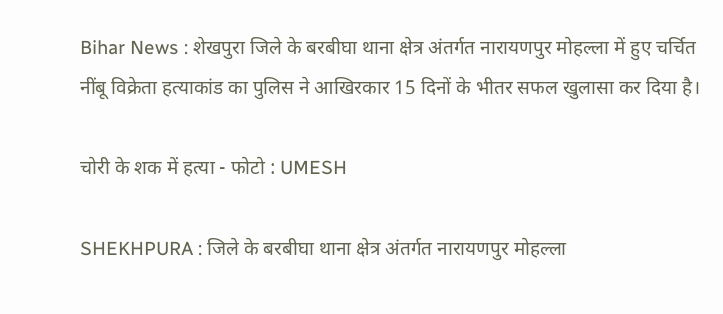Bihar News : शेखपुरा जिले के बरबीघा थाना क्षेत्र अंतर्गत नारायणपुर मोहल्ला में हुए चर्चित नींबू विक्रेता हत्याकांड का पुलिस ने आखिरकार 15 दिनों के भीतर सफल खुलासा कर दिया है।

चोरी के शक में हत्या - फोटो : UMESH

SHEKHPURA : जिले के बरबीघा थाना क्षेत्र अंतर्गत नारायणपुर मोहल्ला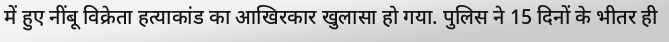में हुए नींबू विक्रेता हत्याकांड का आखिरकार खुलासा हो गया. पुलिस ने 15 दिनों के भीतर ही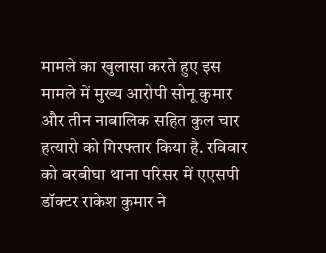मामले का खुलासा करते हुए इस मामले में मुख्य आरोपी सोनू कुमार और तीन नाबालिक सहित कुल चार हत्यारो को गिरफ्तार किया है. रविवार को बरबीघा थाना परिसर में एएसपी डॉक्टर राकेश कुमार ने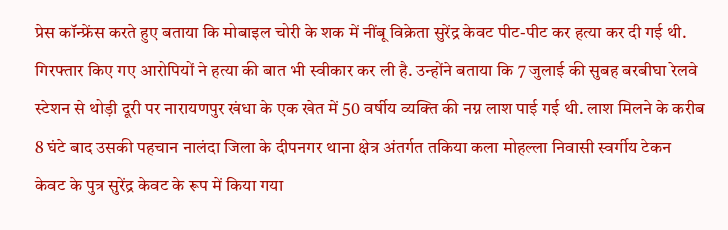प्रेस कॉन्फ्रेंस करते हुए बताया कि मोबाइल चोरी के शक में नींबू विक्रेता सुरेंद्र केवट पीट-पीट कर हत्या कर दी गई थी. गिरफ्तार किए गए आरोपियों ने हत्या की बात भी स्वीकार कर ली है. उन्होंने बताया कि 7 जुलाई की सुबह बरबीघा रेलवे स्टेशन से थोड़ी दूरी पर नारायणपुर खंधा के एक खेत में 50 वर्षीय व्यक्ति की नग्न लाश पाई गई थी. लाश मिलने के करीब 8 घंटे बाद उसकी पहचान नालंदा जिला के दीपनगर थाना क्षेत्र अंतर्गत तकिया कला मोहल्ला निवासी स्वर्गीय टेकन केवट के पुत्र सुरेंद्र केवट के रूप में किया गया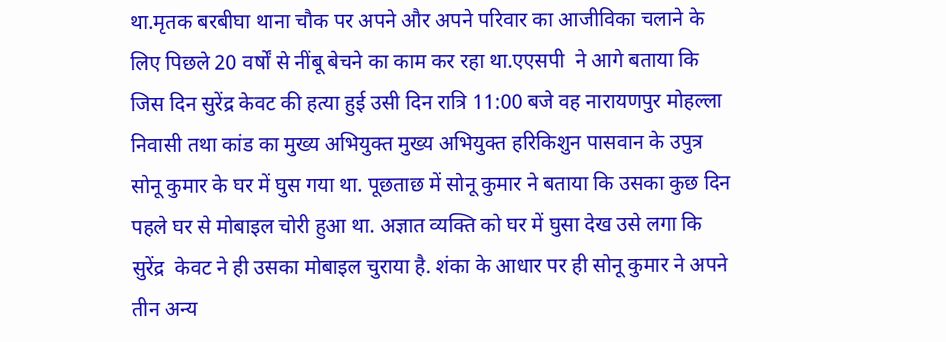था.मृतक बरबीघा थाना चौक पर अपने और अपने परिवार का आजीविका चलाने के लिए पिछले 20 वर्षों से नींबू बेचने का काम कर रहा था.एएसपी  ने आगे बताया कि जिस दिन सुरेंद्र केवट की हत्या हुई उसी दिन रात्रि 11:00 बजे वह नारायणपुर मोहल्ला निवासी तथा कांड का मुख्य अभियुक्त मुख्य अभियुक्त हरिकिशुन पासवान के उपुत्र सोनू कुमार के घर में घुस गया था. पूछताछ में सोनू कुमार ने बताया कि उसका कुछ दिन पहले घर से मोबाइल चोरी हुआ था. अज्ञात व्यक्ति को घर में घुसा देख उसे लगा कि सुरेंद्र  केवट ने ही उसका मोबाइल चुराया है. शंका के आधार पर ही सोनू कुमार ने अपने तीन अन्य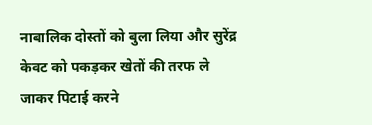नाबालिक दोस्तों को बुला लिया और सुरेंद्र केवट को पकड़कर खेतों की तरफ ले जाकर पिटाई करने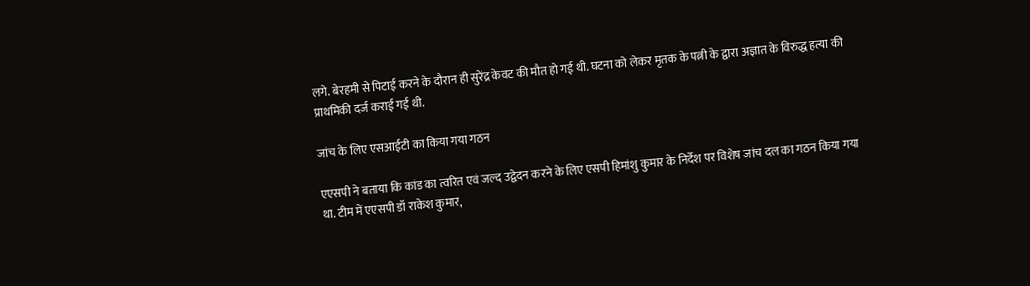लगे. बेरहमी से पिटाई करने के दौरान ही सुरेंद्र केवट की मौत हो गई थी. घटना को लेकर मृतक के पत्नी के द्वारा अज्ञात के विरुद्ध हत्या की प्राथमिकी दर्ज कराई गई थी.

जांच के लिए एसआईटी का किया गया गठन

एएसपी ने बताया कि कांड का त्वरित एवं जल्द उद्वेदन करने के लिए एसपी हिमांशु कुमार के निर्देश पर विशेष जांच दल का गठन किया गया था. टीम में एएसपी डॉ राकेश कुमार,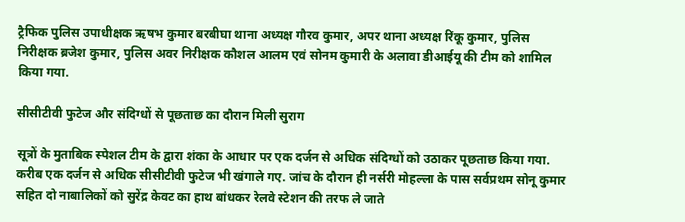ट्रैफिक पुलिस उपाधीक्षक ऋषभ कुमार बरबीघा थाना अध्यक्ष गौरव कुमार, अपर थाना अध्यक्ष रिंकू कुमार, पुलिस निरीक्षक ब्रजेश कुमार, पुलिस अवर निरीक्षक कौशल आलम एवं सोनम कुमारी के अलावा डीआईयू की टीम को शामिल किया गया.

सीसीटीवी फुटेज और संदिग्धों से पूछताछ का दौरान मिली सुराग

सूत्रों के मुताबिक स्पेशल टीम के द्वारा शंका के आधार पर एक दर्जन से अधिक संदिग्धों को उठाकर पूछताछ किया गया. करीब एक दर्जन से अधिक सीसीटीवी फुटेज भी खंगाले गए. जांच के दौरान ही नर्सरी मोहल्ला के पास सर्वप्रथम सोनू कुमार सहित दो नाबालिकों को सुरेंद्र केवट का हाथ बांधकर रेलवे स्टेशन की तरफ ले जाते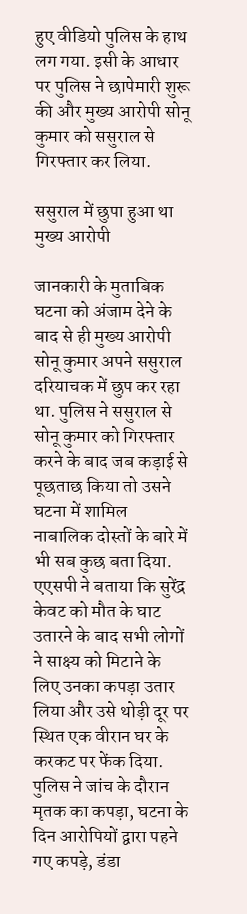हुए वीडियो पुलिस के हाथ लग गया. इसी के आधार पर पुलिस ने छापेमारी शुरू की और मुख्य आरोपी सोनू कुमार को ससुराल से गिरफ्तार कर लिया.

ससुराल में छुपा हुआ था मुख्य आरोपी

जानकारी के मुताबिक घटना को अंजाम देने के बाद से ही मुख्य आरोपी सोनू कुमार अपने ससुराल दरियाचक में छुप कर रहा था. पुलिस ने ससुराल से सोनू कुमार को गिरफ्तार करने के बाद जब कड़ाई से पूछताछ किया तो उसने घटना में शामिल नाबालिक दोस्तों के बारे में भी सब कुछ बता दिया. एएसपी ने बताया कि सुरेंद्र केवट को मौत के घाट उतारने के बाद सभी लोगों ने साक्ष्य को मिटाने के लिए उनका कपड़ा उतार लिया और उसे थोड़ी दूर पर स्थित एक वीरान घर के करकट पर फेंक दिया. पुलिस ने जांच के दौरान मृतक का कपड़ा, घटना के दिन आरोपियों द्वारा पहने गए कपड़े, डंडा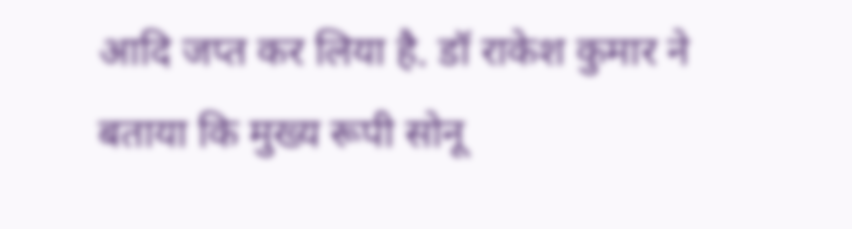आदि जप्त कर लिया है. डॉ राकेश कुमार ने बताया कि मुख्य रूपी सोनू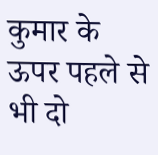कुमार के ऊपर पहले से भी दो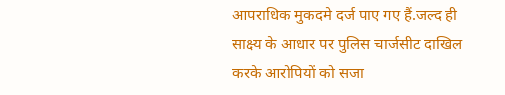आपराधिक मुकदमे दर्ज पाए गए हैं.जल्द ही साक्ष्य के आधार पर पुलिस चार्जसीट दाखिल करके आरोपियों को सजा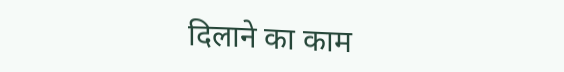दिलाने का काम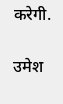करेगी.

उमेश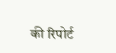की रिपोर्ट